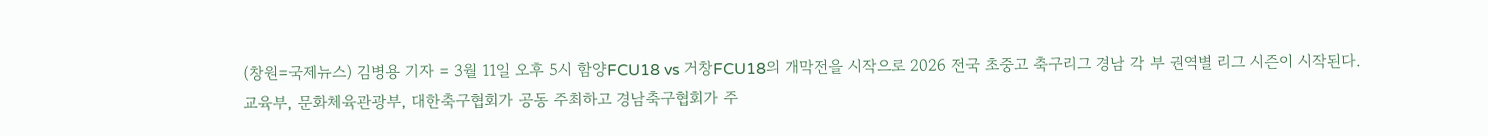(창원=국제뉴스) 김병용 기자 = 3월 11일 오후 5시 함양FCU18 vs 거창FCU18의 개막전을 시작으로 2026 전국 초중고 축구리그 경남 각 부 권역별 리그 시즌이 시작된다.
교육부, 문화체육관광부, 대한축구협회가 공동 주최하고 경남축구협회가 주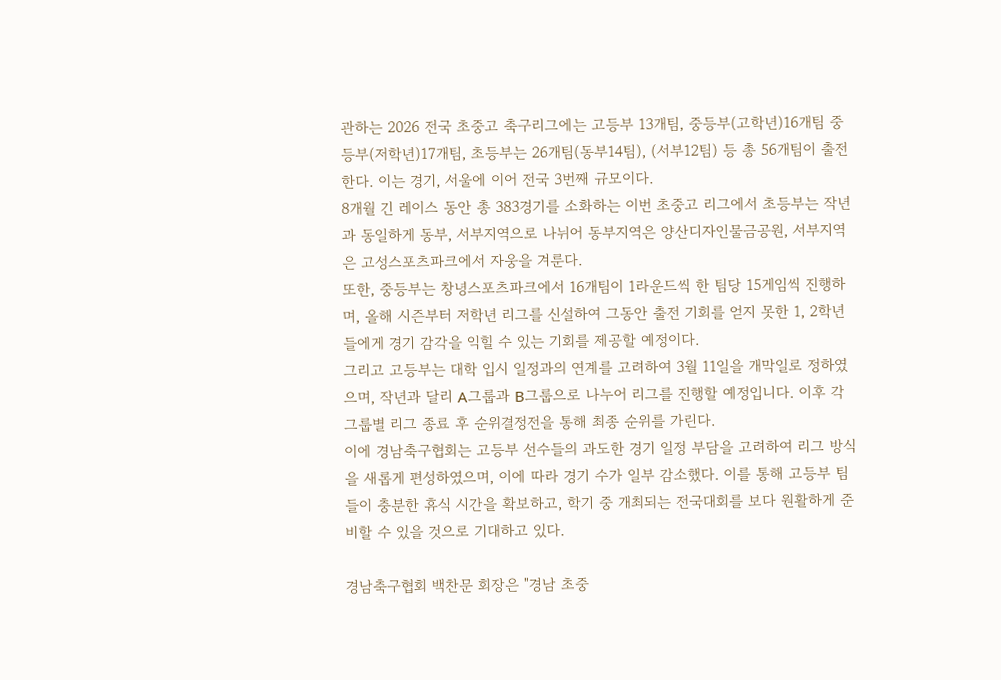관하는 2026 전국 초중고 축구리그에는 고등부 13개팀, 중등부(고학년)16개팀 중등부(저학년)17개팀, 초등부는 26개팀(동부14팀), (서부12팀) 등 총 56개팀이 출전한다. 이는 경기, 서울에 이어 전국 3번째 규모이다.
8개월 긴 레이스 동안 총 383경기를 소화하는 이번 초중고 리그에서 초등부는 작년과 동일하게 동부, 서부지역으로 나뉘어 동부지역은 양산디자인물금공원, 서부지역은 고성스포츠파크에서 자웅을 겨룬다.
또한, 중등부는 창녕스포츠파크에서 16개팀이 1라운드씩 한 팀당 15게임씩 진행하며, 올해 시즌부터 저학년 리그를 신설하여 그동안 출전 기회를 얻지 못한 1, 2학년들에게 경기 감각을 익힐 수 있는 기회를 제공할 예정이다.
그리고 고등부는 대학 입시 일정과의 연계를 고려하여 3월 11일을 개막일로 정하였으며, 작년과 달리 A그룹과 B그룹으로 나누어 리그를 진행할 예정입니다. 이후 각 그룹별 리그 종료 후 순위결정전을 통해 최종 순위를 가린다.
이에 경남축구협회는 고등부 선수들의 과도한 경기 일정 부담을 고려하여 리그 방식을 새롭게 편성하였으며, 이에 따라 경기 수가 일부 감소했다. 이를 통해 고등부 팀들이 충분한 휴식 시간을 확보하고, 학기 중 개최되는 전국대회를 보다 원활하게 준비할 수 있을 것으로 기대하고 있다.

경남축구협회 백찬문 회장은 "경남 초중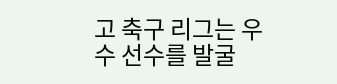고 축구 리그는 우수 선수를 발굴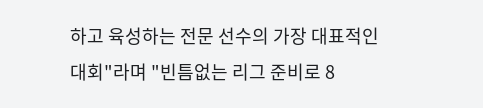하고 육성하는 전문 선수의 가장 대표적인 대회"라며 "빈틈없는 리그 준비로 8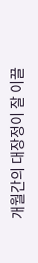개월간의 대장정이 잘 이끌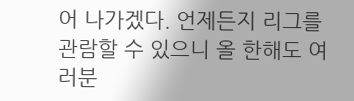어 나가겠다. 언제든지 리그를 관람할 수 있으니 올 한해도 여러분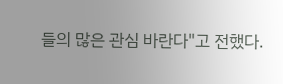들의 많은 관심 바란다"고 전했다.